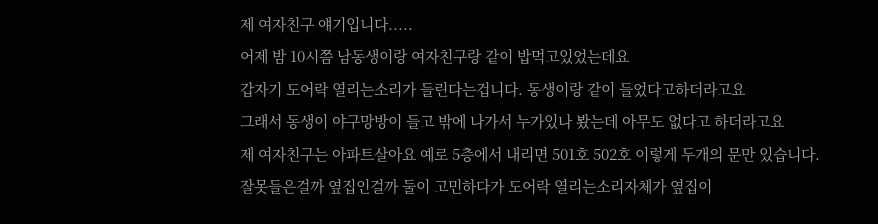제 여자친구 얘기입니다.....
어제 밤 10시쯤 남동생이랑 여자친구랑 같이 밥먹고있었는데요
갑자기 도어락 열리는소리가 들린다는겁니다. 동생이랑 같이 들었다고하더라고요
그래서 동생이 야구망방이 들고 밖에 나가서 누가있나 봤는데 아무도 없다고 하더라고요
제 여자친구는 아파트살아요 예로 5층에서 내리면 501호 502호 이렇게 두개의 문만 있습니다.
잘못들은걸까 옆집인걸까 둘이 고민하다가 도어락 열리는소리자체가 옆집이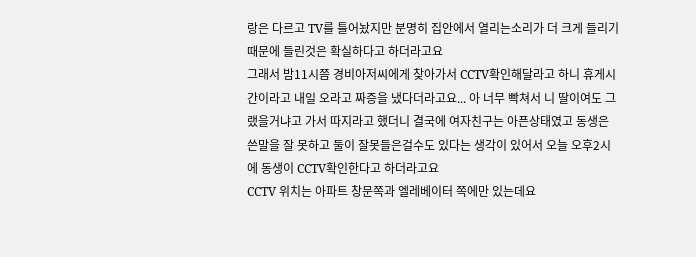랑은 다르고 TV를 틀어놨지만 분명히 집안에서 열리는소리가 더 크게 들리기 때문에 들린것은 확실하다고 하더라고요
그래서 밤11시쯤 경비아저씨에게 찾아가서 CCTV확인해달라고 하니 휴게시간이라고 내일 오라고 짜증을 냈다더라고요... 아 너무 빡쳐서 니 딸이여도 그랬을거냐고 가서 따지라고 했더니 결국에 여자친구는 아픈상태였고 동생은 쓴말을 잘 못하고 둘이 잘못들은걸수도 있다는 생각이 있어서 오늘 오후2시에 동생이 CCTV확인한다고 하더라고요
CCTV 위치는 아파트 창문쪽과 엘레베이터 쪽에만 있는데요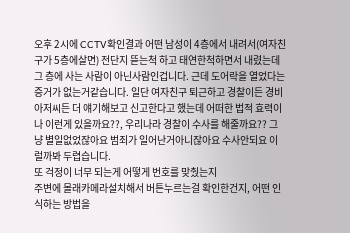오후 2시에 CCTV확인결과 어떤 남성이 4층에서 내려서(여자친구가 5층에살면) 전단지 뜯는척 하고 태연한척하면서 내렸는데 그 층에 사는 사람이 아닌사람인겁니다. 근데 도어락을 열었다는 증거가 없는거같습니다. 일단 여자친구 퇴근하고 경찰이든 경비아저씨든 더 얘기해보고 신고한다고 했는데 어떠한 법적 효력이나 이런게 있을까요??, 우리나라 경찰이 수사를 해줄까요?? 그냥 별일없었잖아요 범죄가 일어난거아니잖아요 수사안되요 이럴까봐 두렵습니다.
또 걱정이 너무 되는게 어떻게 번호를 맞췄는지
주변에 몰래카메라설치해서 버튼누르는걸 확인한건지, 어떤 인식하는 방법을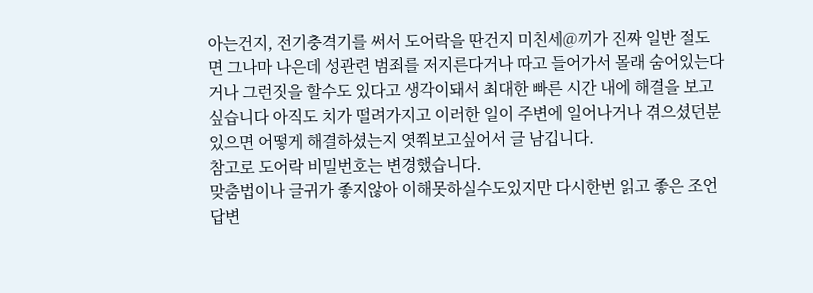아는건지, 전기충격기를 써서 도어락을 딴건지 미친세@끼가 진짜 일반 절도면 그나마 나은데 성관련 범죄를 저지른다거나 따고 들어가서 몰래 숨어있는다거나 그런짓을 할수도 있다고 생각이돼서 최대한 빠른 시간 내에 해결을 보고싶습니다 아직도 치가 떨려가지고 이러한 일이 주변에 일어나거나 겪으셨던분 있으면 어떻게 해결하셨는지 엿쭤보고싶어서 글 남깁니다.
참고로 도어락 비밀번호는 변경했습니다.
맞춤법이나 글귀가 좋지않아 이해못하실수도있지만 다시한번 읽고 좋은 조언 답변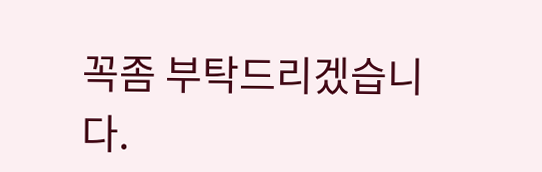꼭좀 부탁드리겠습니다.